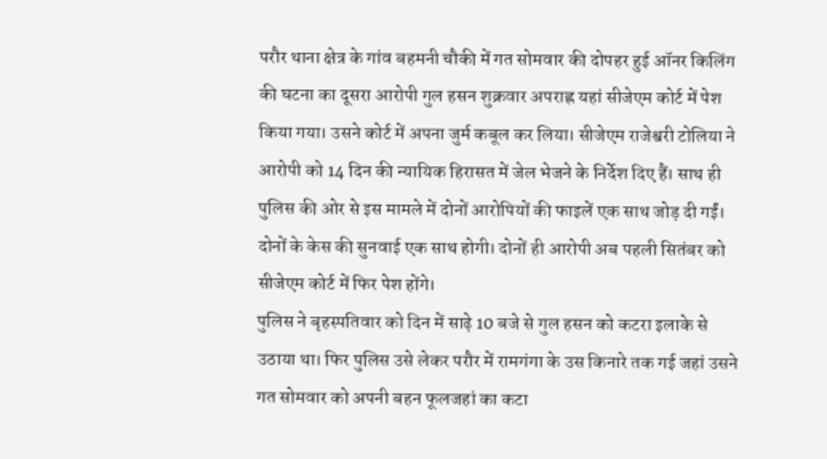परौर थाना क्षेत्र के गांव बहमनी चौकी में गत सोमवार की दोपहर हुई ऑनर किलिंग की घटना का दूसरा आरोपी गुल हसन शुक्रवार अपराह्न यहां सीजेएम कोर्ट में पेश किया गया। उसने कोर्ट में अपना जुर्म कबूल कर लिया। सीजेएम राजेश्वरी टोलिया ने आरोपी को 14 दिन की न्यायिक हिरासत में जेल भेजने के निर्देश दिए हैं। साथ ही पुलिस की ओर से इस मामले में दोनों आरोपियों की फाइलें एक साथ जोड़ दी गईं। दोनों के केस की सुनवाई एक साथ होगी। दोनों ही आरोपी अब पहली सितंबर को सीजेएम कोर्ट में फिर पेश होंगे।
पुलिस ने बृहस्पतिवार को दिन में साढ़े 10 बजे से गुल हसन को कटरा इलाके से उठाया था। फिर पुलिस उसे लेकर परौर में रामगंगा के उस किनारे तक गई जहां उसने गत सोमवार को अपनी बहन फूलजहां का कटा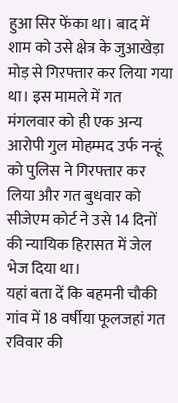हुआ सिर फेंका था। बाद में शाम को उसे क्षेत्र के जुआखेड़ा मोड़ से गिरफ्तार कर लिया गया था। इस मामले में गत मंगलवार को ही एक अन्य आरोपी गुल मोहम्मद उर्फ नन्हूं को पुलिस ने गिरफ्तार कर लिया और गत बुधवार को सीजेएम कोर्ट ने उसे 14 दिनों की न्यायिक हिरासत में जेल भेज दिया था।
यहां बता दें कि बहमनी चौकी गांव में 18 वर्षीया फूलजहां गत रविवार की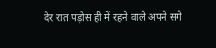देर रात पड़ोस ही में रहने वाले अपने सगे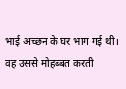भाई अच्छन के घर भाग गई थी। वह उससे मोहब्बत करती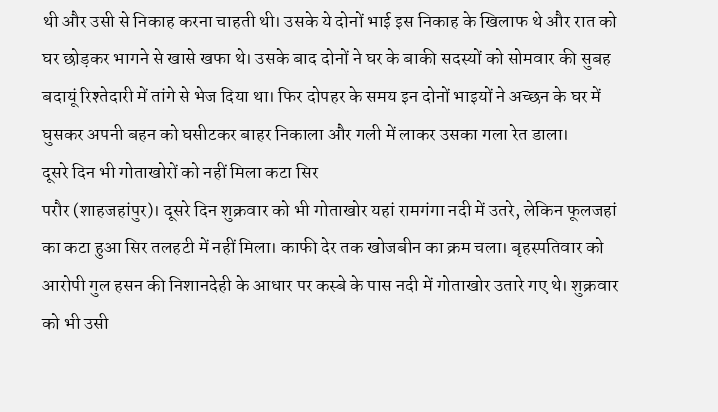थी और उसी से निकाह करना चाहती थी। उसके ये दोनों भाई इस निकाह के खिलाफ थे और रात को घर छोड़कर भागने से खासे खफा थे। उसके बाद दोनों ने घर के बाकी सदस्यों को सोमवार की सुबह बदायूं रिश्तेदारी में तांगे से भेज दिया था। फिर दोपहर के समय इन दोनों भाइयों ने अच्छन के घर में घुसकर अपनी बहन को घसीटकर बाहर निकाला और गली में लाकर उसका गला रेत डाला।
दूसरे दिन भी गोताखोरों को नहीं मिला कटा सिर
परौर (शाहजहांपुर)। दूसरे दिन शुक्रवार को भी गोताखोर यहां रामगंगा नदी में उतरे, लेकिन फूलजहां का कटा हुआ सिर तलहटी में नहीं मिला। काफी देर तक खोजबीन का क्रम चला। बृहस्पतिवार को आरोपी गुल हसन की निशानदेही के आधार पर कस्बे के पास नदी में गोताखोर उतारे गए थे। शुक्रवार को भी उसी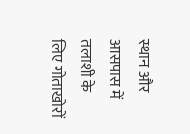स्थान और आसपास में तलाशी के लिए गोताखोरों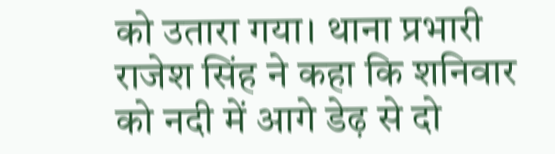को उतारा गया। थाना प्रभारी राजेश सिंह ने कहा कि शनिवार को नदी में आगे डेढ़ से दो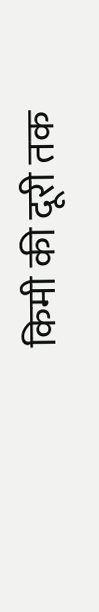किमी की दूरी तक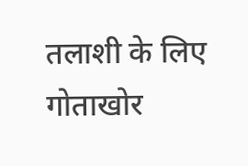तलाशी के लिए गोताखोर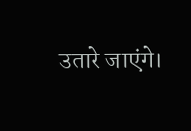उतारे जाएंगे।